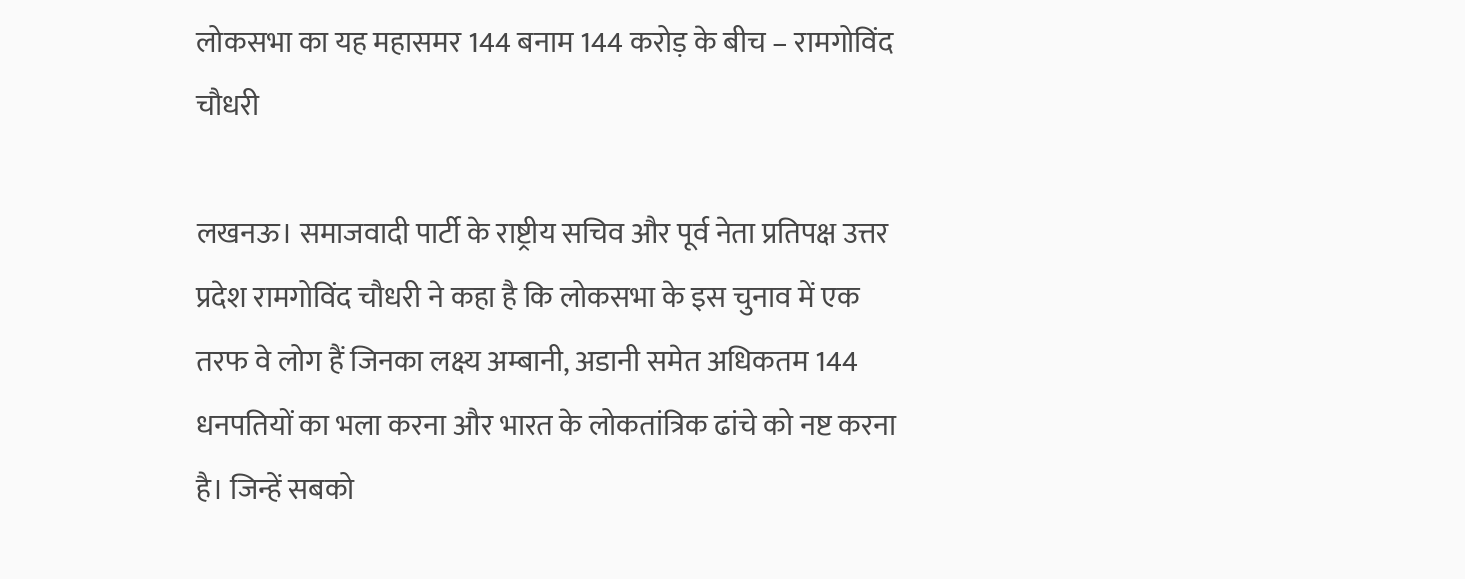लोकसभा का यह महासमर 144 बनाम 144 करोड़ के बीच – रामगोविंद चौधरी

लखनऊ। समाजवादी पार्टी के राष्ट्रीय सचिव और पूर्व नेता प्रतिपक्ष उत्तर प्रदेश रामगोविंद चौधरी ने कहा है कि लोकसभा के इस चुनाव में एक तरफ वे लोग हैं जिनका लक्ष्य अम्बानी, अडानी समेत अधिकतम 144 धनपतियों का भला करना और भारत के लोकतांत्रिक ढांचे को नष्ट करना है। जिन्हें सबको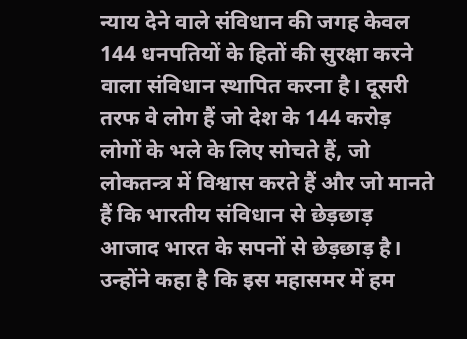न्याय देने वाले संविधान की जगह केवल 144 धनपतियों के हितों की सुरक्षा करने वाला संविधान स्थापित करना है। दूसरी तरफ वे लोग हैं जो देश के 144 करोड़ लोगों के भले के लिए सोचते हैं, जो लोकतन्त्र में विश्वास करते हैं और जो मानते हैं कि भारतीय संविधान से छेड़छाड़ आजाद भारत के सपनों से छेड़छाड़ है। उन्होंने कहा है कि इस महासमर में हम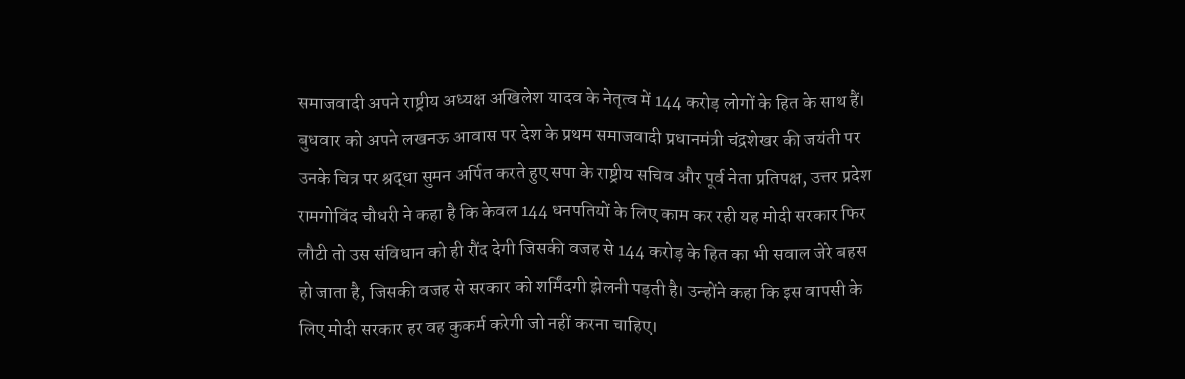समाजवादी अपने राष्ट्रीय अध्यक्ष अखिलेश यादव के नेतृत्व में 144 करोड़ लोगों के हित के साथ हैं।
बुधवार को अपने लखनऊ आवास पर देश के प्रथम समाजवादी प्रधानमंत्री चंद्रशेखर की जयंती पर उनके चित्र पर श्रद्धा सुमन अर्पित करते हुए सपा के राष्ट्रीय सचिव और पूर्व नेता प्रतिपक्ष, उत्तर प्रदेश रामगोविंद चौधरी ने कहा है कि केवल 144 धनपतियों के लिए काम कर रही यह मोदी सरकार फिर लौटी तो उस संविधान को ही रौंद देगी जिसकी वजह से 144 करोड़ के हित का भी सवाल जेरे बहस हो जाता है, जिसकी वजह से सरकार को शर्मिंदगी झेलनी पड़ती है। उन्होंने कहा कि इस वापसी के लिए मोदी सरकार हर वह कुकर्म करेगी जो नहीं करना चाहिए।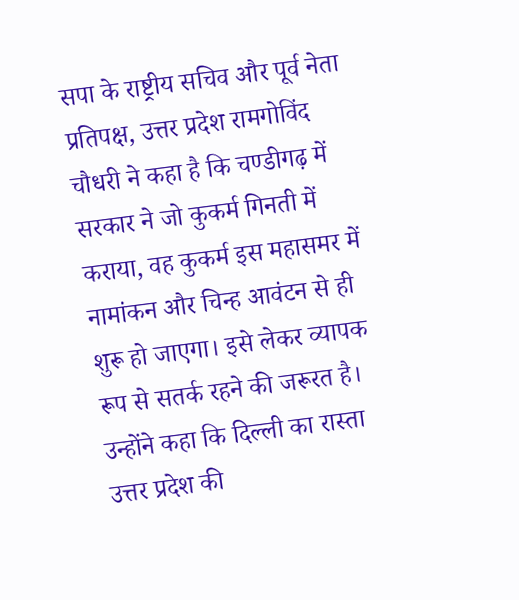सपा के राष्ट्रीय सचिव और पूर्व नेता प्रतिपक्ष, उत्तर प्रदेश रामगोविंद चौधरी ने कहा है कि चण्डीगढ़ में सरकार ने जो कुकर्म गिनती में कराया, वह कुकर्म इस महासमर में नामांकन और चिन्ह आवंटन से ही शुरू हो जाएगा। इसे लेकर व्यापक रूप से सतर्क रहने की जरूरत है। उन्होंने कहा कि दिल्ली का रास्ता उत्तर प्रदेश की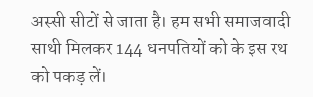अस्सी सीटों से जाता है। हम सभी समाजवादी साथी मिलकर 144 धनपतियों को के इस रथ को पकड़ लें।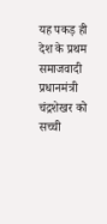यह पकड़ ही देश के प्रथम समाजवादी प्रधानमंत्री चंद्रशेखर को सच्ची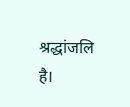श्रद्धांजलि है।